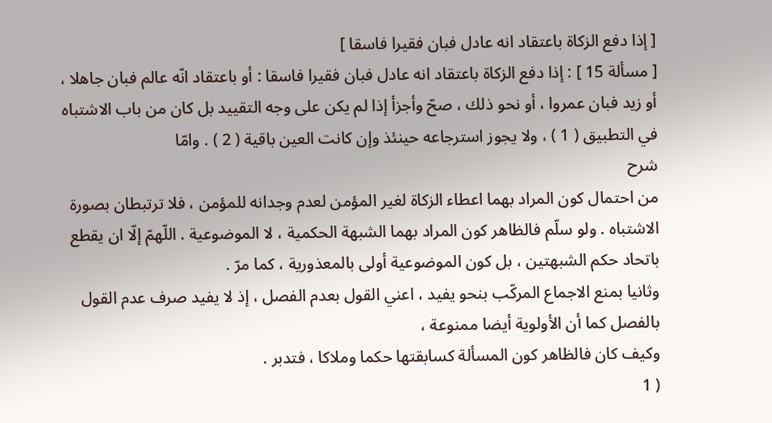[ إذا دفع الزكاة باعتقاد انه عادل فبان فقيرا فاسقا ]
[ مسألة 15 ] : إذا دفع الزكاة باعتقاد انه عادل فبان فقيرا فاسقا : أو باعتقاد انّه عالم فبان جاهلا ، أو زيد فبان عمروا ، أو نحو ذلك ، صحّ وأجزأ إذا لم يكن على وجه التقييد بل كان من باب الاشتباه في التطبيق ( 1 ) ، ولا يجوز استرجاعه حينئذ وإن كانت العين باقية ( 2 ) . وامّا
شرح
من احتمال كون المراد بهما اعطاء الزكاة لغير المؤمن لعدم وجدانه للمؤمن ، فلا ترتبطان بصورة الاشتباه . ولو سلّم فالظاهر كون المراد بهما الشبهة الحكمية ، لا الموضوعية . اللّهمّ إلّا ان يقطع باتحاد حكم الشبهتين ، بل كون الموضوعية أولى بالمعذورية ، كما مرّ .
وثانيا بمنع الاجماع المركّب بنحو يفيد ، اعني القول بعدم الفصل ، إذ لا يفيد صرف عدم القول بالفصل كما أن الأولوية أيضا ممنوعة ،
وكيف كان فالظاهر كون المسألة كسابقتها حكما وملاكا ، فتدبر .
( 1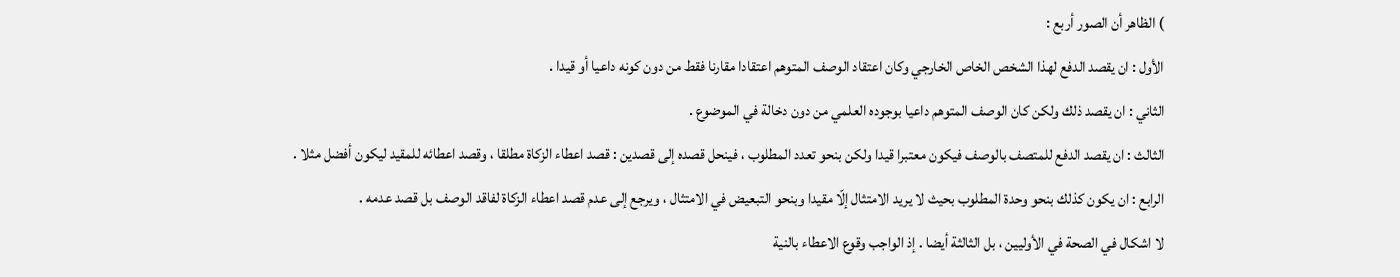) الظاهر أن الصور أربع :
الأول : ان يقصد الدفع لهذا الشخص الخاص الخارجي وكان اعتقاد الوصف المتوهم اعتقادا مقارنا فقط من دون كونه داعيا أو قيدا .
الثاني : ان يقصد ذلك ولكن كان الوصف المتوهم داعيا بوجوده العلمي من دون دخالة في الموضوع .
الثالث : ان يقصد الدفع للمتصف بالوصف فيكون معتبرا قيدا ولكن بنحو تعدد المطلوب ، فينحل قصده إلى قصدين : قصد اعطاء الزكاة مطلقا ، وقصد اعطائه للمقيد ليكون أفضل مثلا .
الرابع : ان يكون كذلك بنحو وحدة المطلوب بحيث لا يريد الامتثال إلّا مقيدا وبنحو التبعيض في الامتثال ، ويرجع إلى عدم قصد اعطاء الزكاة لفاقد الوصف بل قصد عدمه .
لا اشكال في الصحة في الأوليين ، بل الثالثة أيضا . إذ الواجب وقوع الاعطاء بالنية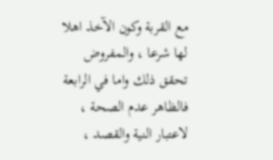مع القربة وكون الآخذ اهلا لها شرعا ، والمفروض تحقق ذلك واما في الرابعة فالظاهر عدم الصحة ، لاعتبار النية والقصد ،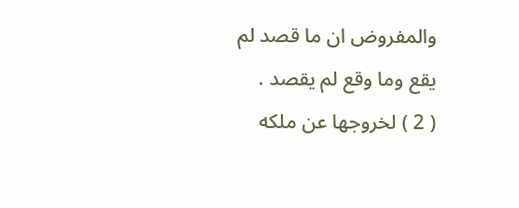والمفروض ان ما قصد لم يقع وما وقع لم يقصد .
( 2 ) لخروجها عن ملكه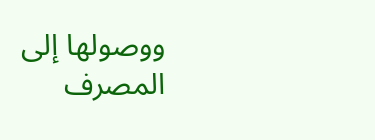ووصولها إلى المصرف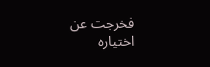فخرجت عن اختياره